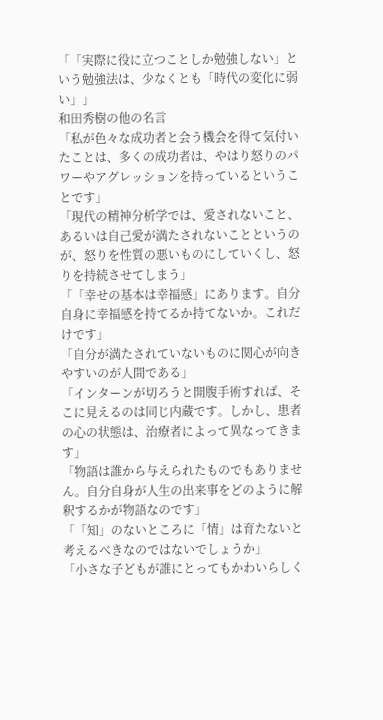「「実際に役に立つことしか勉強しない」という勉強法は、少なくとも「時代の変化に弱い」」
和田秀樹の他の名言
「私が色々な成功者と会う機会を得て気付いたことは、多くの成功者は、やはり怒りのパワーやアグレッションを持っているということです」
「現代の精神分析学では、愛されないこと、あるいは自己愛が満たされないことというのが、怒りを性質の悪いものにしていくし、怒りを持続させてしまう」
「「幸せの基本は幸福感」にあります。自分自身に幸福感を持てるか持てないか。これだけです」
「自分が満たされていないものに関心が向きやすいのが人間である」
「インターンが切ろうと開腹手術すれば、そこに見えるのは同じ内蔵です。しかし、患者の心の状態は、治療者によって異なってきます」
「物語は誰から与えられたものでもありません。自分自身が人生の出来事をどのように解釈するかが物語なのです」
「「知」のないところに「情」は育たないと考えるべきなのではないでしょうか」
「小さな子どもが誰にとってもかわいらしく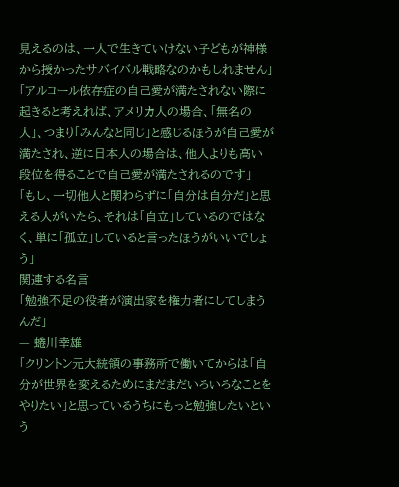見えるのは、一人で生きていけない子どもが神様から授かったサバイバル戦略なのかもしれません」
「アルコール依存症の自己愛が満たされない際に起きると考えれば、アメリカ人の場合、「無名の人」、つまり「みんなと同じ」と感じるほうが自己愛が満たされ、逆に日本人の場合は、他人よりも高い段位を得ることで自己愛が満たされるのです」
「もし、一切他人と関わらずに「自分は自分だ」と思える人がいたら、それは「自立」しているのではなく、単に「孤立」していると言ったほうがいいでしょう」
関連する名言
「勉強不足の役者が演出家を権力者にしてしまうんだ」
— 蜷川幸雄
「クリントン元大統領の事務所で働いてからは「自分が世界を変えるためにまだまだいろいろなことをやりたい」と思っているうちにもっと勉強したいという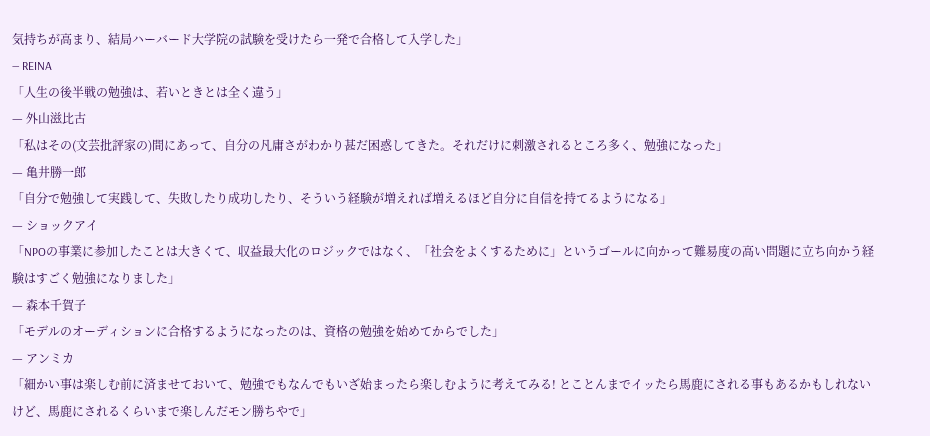気持ちが高まり、結局ハーバード大学院の試験を受けたら一発で合格して入学した」
— REINA
「人生の後半戦の勉強は、若いときとは全く違う」
— 外山滋比古
「私はその(文芸批評家の)間にあって、自分の凡庸さがわかり甚だ困惑してきた。それだけに刺激されるところ多く、勉強になった」
— 亀井勝一郎
「自分で勉強して実践して、失敗したり成功したり、そういう経験が増えれば増えるほど自分に自信を持てるようになる」
— ショックアイ
「NPOの事業に参加したことは大きくて、収益最大化のロジックではなく、「社会をよくするために」というゴールに向かって難易度の高い問題に立ち向かう経験はすごく勉強になりました」
— 森本千賀子
「モデルのオーディションに合格するようになったのは、資格の勉強を始めてからでした」
— アンミカ
「細かい事は楽しむ前に済ませておいて、勉強でもなんでもいざ始まったら楽しむように考えてみる! とことんまでイッたら馬鹿にされる事もあるかもしれないけど、馬鹿にされるくらいまで楽しんだモン勝ちやで」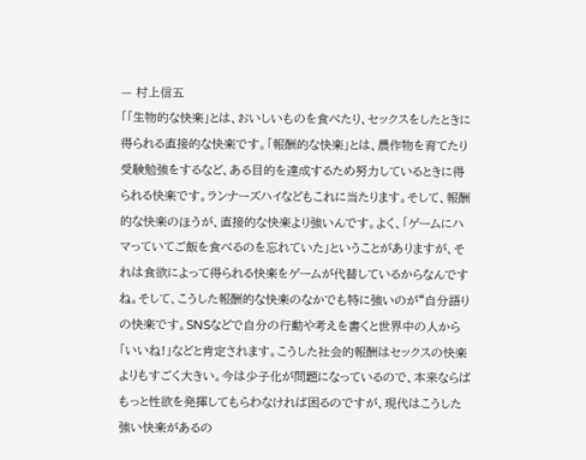— 村上信五
「「生物的な快楽」とは、おいしいものを食べたり、セックスをしたときに得られる直接的な快楽です。「報酬的な快楽」とは、農作物を育てたり受験勉強をするなど、ある目的を達成するため努力しているときに得られる快楽です。ランナーズハイなどもこれに当たります。そして、報酬的な快楽のほうが、直接的な快楽より強いんです。よく、「ゲームにハマっていてご飯を食べるのを忘れていた」ということがありますが、それは食欲によって得られる快楽をゲームが代替しているからなんですね。そして、こうした報酬的な快楽のなかでも特に強いのが“自分語りの快楽です。SNSなどで自分の行動や考えを書くと世界中の人から「いいね!」などと肯定されます。こうした社会的報酬はセックスの快楽よりもすごく大きい。今は少子化が問題になっているので、本来ならばもっと性欲を発揮してもらわなければ困るのですが、現代はこうした強い快楽があるの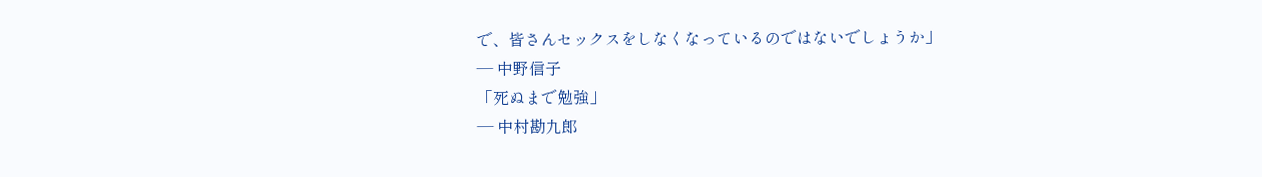で、皆さんセックスをしなくなっているのではないでしょうか」
— 中野信子
「死ぬまで勉強」
— 中村勘九郎